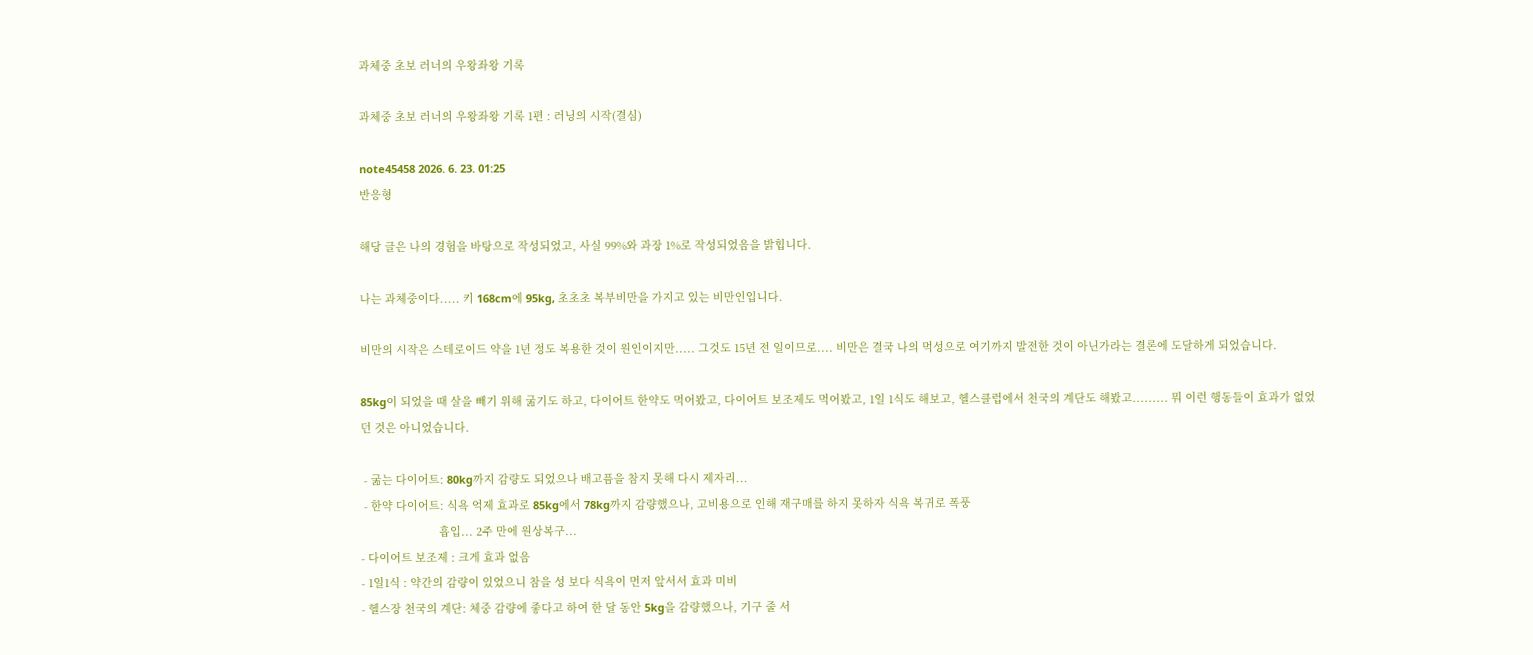과체중 초보 러너의 우왕좌왕 기록

과체중 초보 러너의 우왕좌왕 기록 1편 : 러닝의 시작(결심)

note45458 2026. 6. 23. 01:25
반응형

해당 글은 나의 경험을 바탕으로 작성되었고, 사실 99%와 과장 1%로 작성되었음을 밝힙니다.

나는 과체중이다..... 키 168cm에 95kg, 초초초 복부비만을 가지고 있는 비만인입니다.

비만의 시작은 스테로이드 약을 1년 정도 복용한 것이 원인이지만..... 그것도 15년 전 일이므로.... 비만은 결국 나의 먹성으로 여기까지 발전한 것이 아닌가라는 결론에 도달하게 되었습니다.

85kg이 되었을 때 살을 빼기 위해 굶기도 하고, 다이어트 한약도 먹어봤고, 다이어트 보조제도 먹어봤고, 1일 1식도 해보고, 헬스클럽에서 천국의 계단도 해봤고......... 뭐 이런 행동들이 효과가 없었던 것은 아니었습니다.

 - 굶는 다이어트: 80kg까지 감량도 되었으나 배고픔을 참지 못해 다시 제자리...
 - 한약 다이어트: 식욕 억제 효과로 85kg에서 78kg까지 감량했으나, 고비용으로 인해 재구매를 하지 못하자 식욕 복귀로 폭풍
                          흡입... 2주 만에 원상복구...
- 다이어트 보조제 : 크게 효과 없음
- 1일1식 : 약간의 감량이 있었으니 참을 성 보다 식욕이 먼저 앞서서 효과 미비
- 헬스장 천국의 계단: 체중 감량에 좋다고 하여 한 달 동안 5kg을 감량했으나, 기구 줄 서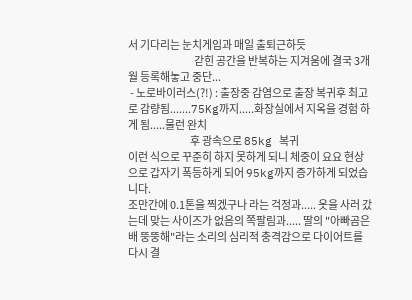서 기다리는 눈치게임과 매일 출퇴근하듯
                                 갇힌 공간을 반복하는 지겨움에 결국 3개월 등록해놓고 중단...
 - 노로바이러스(?!) : 출장중 감염으로 출장 복귀후 최고로 감량됨.......75Kg까지.....화장실에서 지옥을 경험 하게 됨.....물런 완치
                               후 광속으로 85kg 복귀
이런 식으로 꾸준히 하지 못하게 되니 체중이 요요 현상으로 갑자기 폭등하게 되어 95kg까지 증가하게 되었습니다.
조만간에 0.1톤을 찍겠구나 라는 걱정과..... 옷을 사러 갔는데 맞는 사이즈가 없음의 쪽팔림과..... 딸의 "아빠곰은 배 뚱뚱해"라는 소리의 심리적 충격감으로 다이어트를 다시 결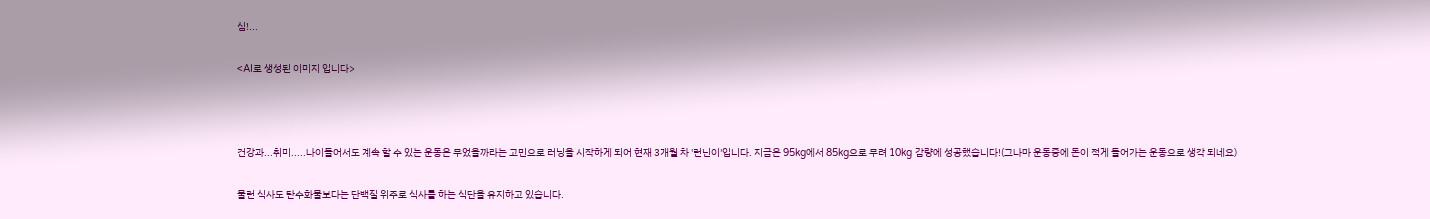심!...

<AI로 생성된 이미지 입니다>



건강과...취미.....나이들어서도 계속 할 수 있는 운동은 무었을까라는 고민으로 러닝을 시작하게 되어 현재 3개월 차 '런닌이'입니다. 지금은 95kg에서 85kg으로 무려 10kg 감량에 성공했습니다!(그나마 운동중에 돈이 적게 들어가는 운동으로 생각 되네요)

물런 식사도 탄수화물보다는 단백질 위주로 식사를 하는 식단을 유지하고 있습니다.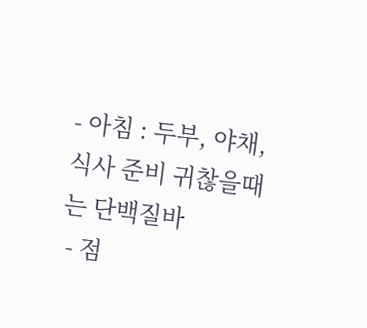- 아침 : 두부, 야채, 식사 준비 귀찮을때는 단백질바
 - 점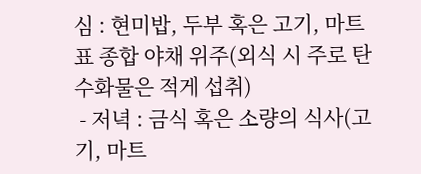심 : 현미밥, 두부 혹은 고기, 마트표 종합 야채 위주(외식 시 주로 탄수화물은 적게 섭취)
 - 저녁 : 금식 혹은 소량의 식사(고기, 마트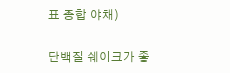표 종합 야채)

단백질 쉐이크가 좋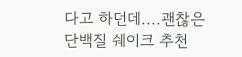다고 하던데....괜찮은 단백질 쉐이크 추천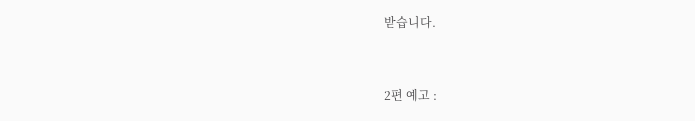받습니다.


2편 예고 :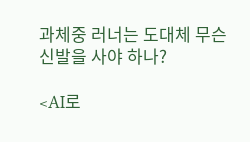과체중 러너는 도대체 무슨 신발을 사야 하나?

<AI로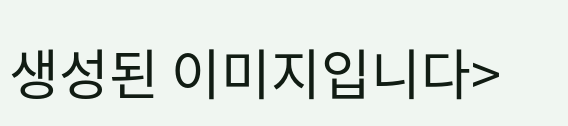생성된 이미지입니다>